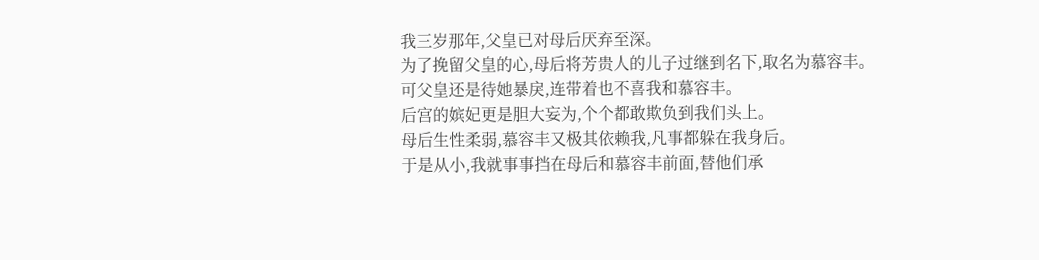我三岁那年,父皇已对母后厌弃至深。
为了挽留父皇的心,母后将芳贵人的儿子过继到名下,取名为慕容丰。
可父皇还是待她暴戾,连带着也不喜我和慕容丰。
后宫的嫔妃更是胆大妄为,个个都敢欺负到我们头上。
母后生性柔弱,慕容丰又极其依赖我,凡事都躲在我身后。
于是从小,我就事事挡在母后和慕容丰前面,替他们承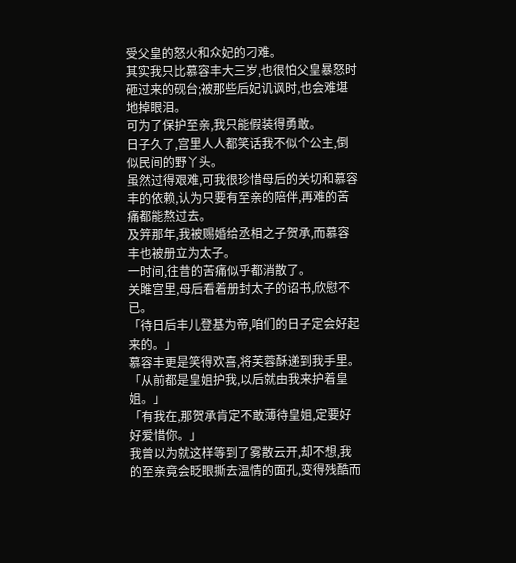受父皇的怒火和众妃的刁难。
其实我只比慕容丰大三岁,也很怕父皇暴怒时砸过来的砚台;被那些后妃讥讽时,也会难堪地掉眼泪。
可为了保护至亲,我只能假装得勇敢。
日子久了,宫里人人都笑话我不似个公主,倒似民间的野丫头。
虽然过得艰难,可我很珍惜母后的关切和慕容丰的依赖,认为只要有至亲的陪伴,再难的苦痛都能熬过去。
及笄那年,我被赐婚给丞相之子贺承,而慕容丰也被册立为太子。
一时间,往昔的苦痛似乎都消散了。
关雎宫里,母后看着册封太子的诏书,欣慰不已。
「待日后丰儿登基为帝,咱们的日子定会好起来的。」
慕容丰更是笑得欢喜,将芙蓉酥递到我手里。
「从前都是皇姐护我,以后就由我来护着皇姐。」
「有我在,那贺承肯定不敢薄待皇姐,定要好好爱惜你。」
我曾以为就这样等到了雾散云开,却不想,我的至亲竟会眨眼撕去温情的面孔,变得残酷而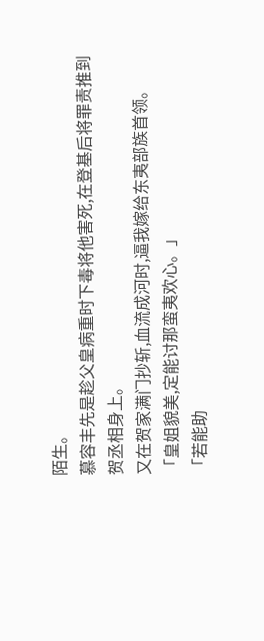陌生。
慕容丰先是趁父皇病重时下毒将他害死,在登基后将罪责推到贺丞相身上。
又在贺家满门抄斩,血流成河时,逼我嫁给东夷部族首领。
「皇姐貌美,定能讨那蛮夷欢心。」
「若能助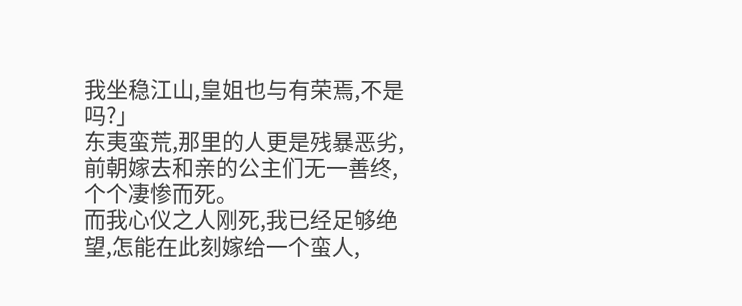我坐稳江山,皇姐也与有荣焉,不是吗?」
东夷蛮荒,那里的人更是残暴恶劣,前朝嫁去和亲的公主们无一善终,个个凄惨而死。
而我心仪之人刚死,我已经足够绝望,怎能在此刻嫁给一个蛮人,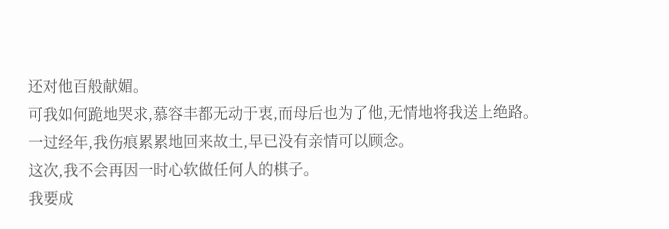还对他百般献媚。
可我如何跪地哭求,慕容丰都无动于衷,而母后也为了他,无情地将我送上绝路。
一过经年,我伤痕累累地回来故土,早已没有亲情可以顾念。
这次,我不会再因一时心软做任何人的棋子。
我要成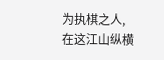为执棋之人,在这江山纵横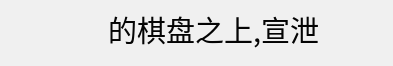的棋盘之上,宣泄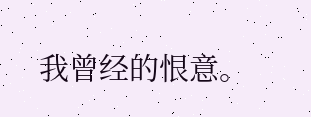我曾经的恨意。